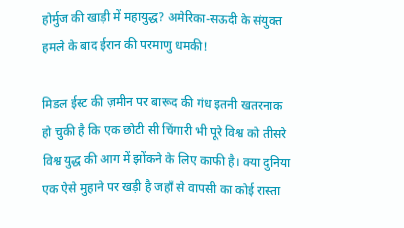होर्मुज की खाड़ी में महायुद्ध? अमेरिका-सऊदी के संयुक्त हमले के बाद ईरान की परमाणु धमकी!

मिडल ईस्ट की ज़मीन पर बारूद की गंध इतनी खतरनाक हो चुकी है कि एक छोटी सी चिंगारी भी पूरे विश्व को तीसरे विश्व युद्ध की आग में झोंकने के लिए काफी है। क्या दुनिया एक ऐसे मुहाने पर खड़ी है जहाँ से वापसी का कोई रास्ता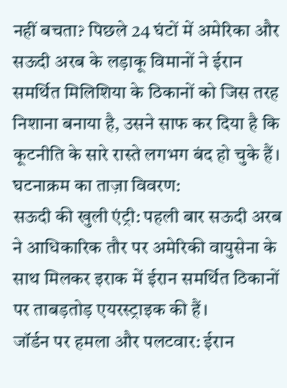नहीं बचता? पिछले 24 घंटों में अमेरिका और सऊदी अरब के लड़ाकू विमानों ने ईरान समर्थित मिलिशिया के ठिकानों को जिस तरह निशाना बनाया है, उसने साफ कर दिया है कि कूटनीति के सारे रास्ते लगभग बंद हो चुके हैं।
घटनाक्रम का ताज़ा विवरण:
सऊदी की खुली एंट्री: पहली बार सऊदी अरब ने आधिकारिक तौर पर अमेरिकी वायुसेना के साथ मिलकर इराक में ईरान समर्थित ठिकानों पर ताबड़तोड़ एयरस्ट्राइक की हैं।
जॉर्डन पर हमला और पलटवार: ईरान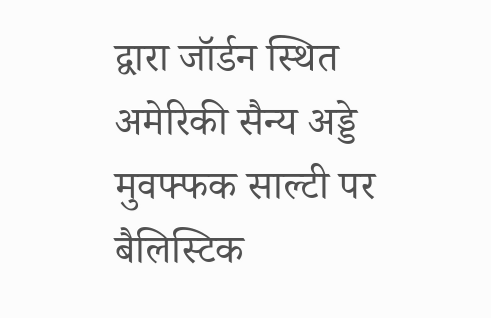द्वारा जॉर्डन स्थित अमेरिकी सैन्य अड्डे मुवफ्फक साल्टी पर बैलिस्टिक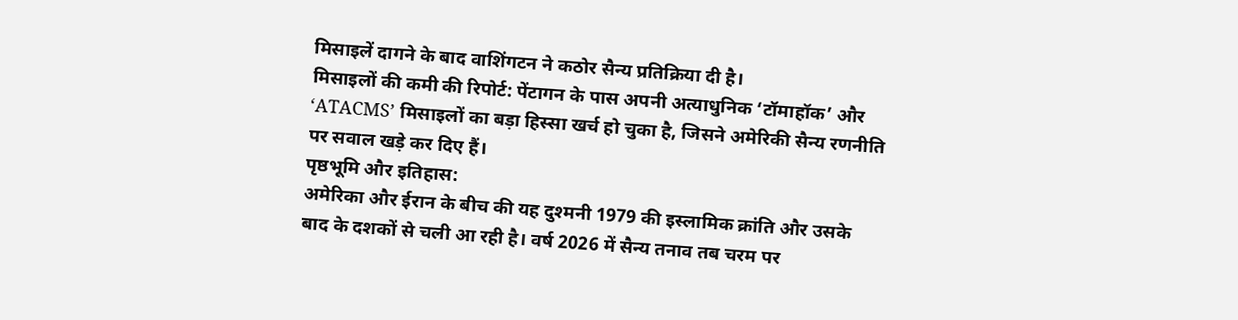मिसाइलें दागने के बाद वाशिंगटन ने कठोर सैन्य प्रतिक्रिया दी है।
मिसाइलों की कमी की रिपोर्ट: पेंटागन के पास अपनी अत्याधुनिक ‘टॉमाहॉक’ और ‘ATACMS’ मिसाइलों का बड़ा हिस्सा खर्च हो चुका है, जिसने अमेरिकी सैन्य रणनीति पर सवाल खड़े कर दिए हैं।
पृष्ठभूमि और इतिहास:
अमेरिका और ईरान के बीच की यह दुश्मनी 1979 की इस्लामिक क्रांति और उसके बाद के दशकों से चली आ रही है। वर्ष 2026 में सैन्य तनाव तब चरम पर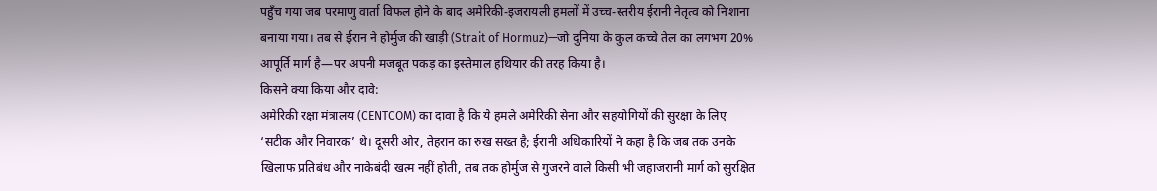पहुँच गया जब परमाणु वार्ता विफल होने के बाद अमेरिकी-इजरायली हमलों में उच्च-स्तरीय ईरानी नेतृत्व को निशाना बनाया गया। तब से ईरान ने होर्मुज की खाड़ी (Strait of Hormuz)—जो दुनिया के कुल कच्चे तेल का लगभग 20% आपूर्ति मार्ग है—पर अपनी मजबूत पकड़ का इस्तेमाल हथियार की तरह किया है।
किसने क्या किया और दावे:
अमेरिकी रक्षा मंत्रालय (CENTCOM) का दावा है कि ये हमले अमेरिकी सेना और सहयोगियों की सुरक्षा के लिए ‘सटीक और निवारक’ थे। दूसरी ओर, तेहरान का रुख सख्त है; ईरानी अधिकारियों ने कहा है कि जब तक उनके खिलाफ प्रतिबंध और नाकेबंदी खत्म नहीं होती, तब तक होर्मुज से गुजरने वाले किसी भी जहाजरानी मार्ग को सुरक्षित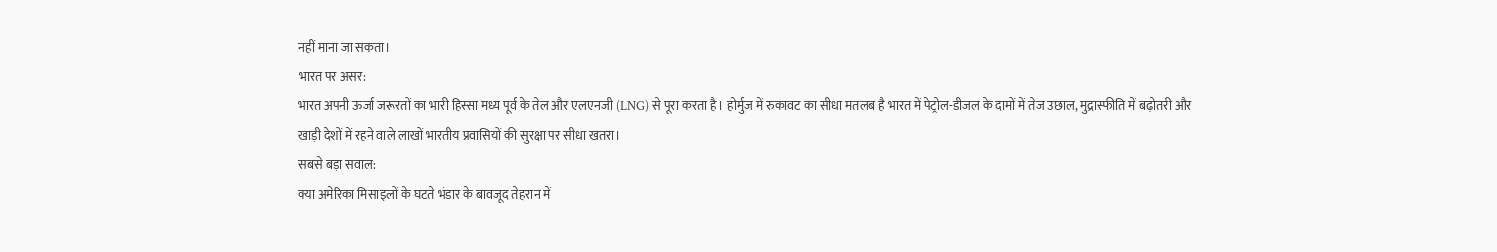नहीं माना जा सकता।
भारत पर असर:
भारत अपनी ऊर्जा जरूरतों का भारी हिस्सा मध्य पूर्व के तेल और एलएनजी (LNG) से पूरा करता है। होर्मुज में रुकावट का सीधा मतलब है भारत में पेट्रोल-डीजल के दामों में तेज उछाल, मुद्रास्फीति में बढ़ोतरी और खाड़ी देशों में रहने वाले लाखों भारतीय प्रवासियों की सुरक्षा पर सीधा खतरा।
सबसे बड़ा सवाल:
क्या अमेरिका मिसाइलों के घटते भंडार के बावजूद तेहरान में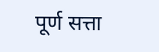पूर्ण सत्ता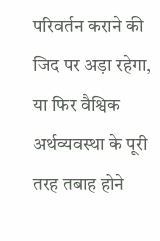परिवर्तन कराने की जिद पर अड़ा रहेगा, या फिर वैश्विक अर्थव्यवस्था के पूरी तरह तबाह होने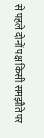से पहले दोनों पक्ष किसी समझौते पर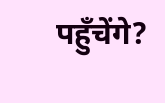पहुँचेंगे?